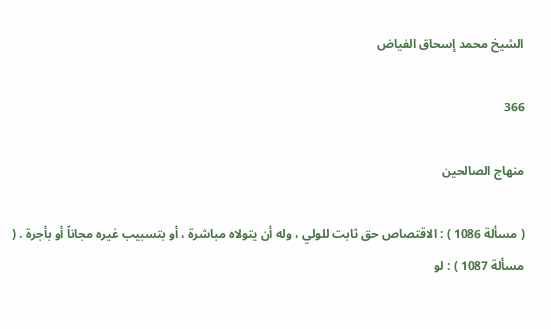الشيخ محمد إسحاق الفياض

366

منهاج الصالحين

( مسألة 1086 ) : الاقتصاص حق ثابت للولي ، وله أن يتولاه مباشرة ، أو بتسبيب غيره مجاناً أو بأجرة . ( مسألة 1087 ) : لو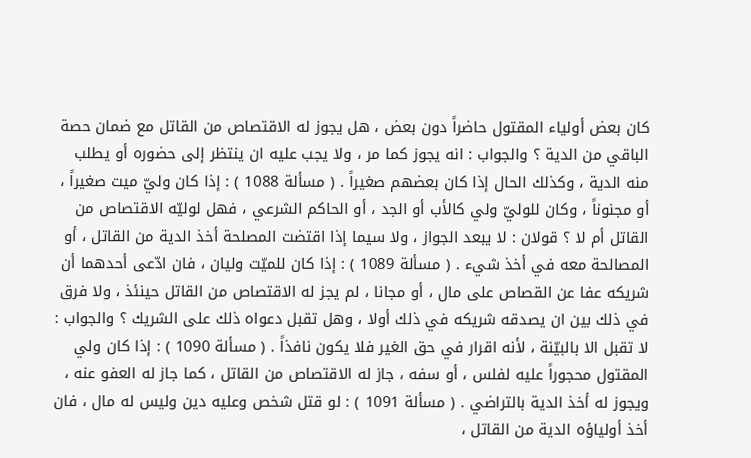كان بعض أولياء المقتول حاضراً دون بعض ، هل يجوز له الاقتصاص من القاتل مع ضمان حصة الباقي من الدية ؟ والجواب : انه يجوز كما مر ، ولا يجب عليه ان ينتظر إلى حضوره أو يطلب منه الدية ، وكذلك الحال إذا كان بعضهم صغيراً . ( مسألة 1088 ) : إذا كان وليّ ميت صغيراً ، أو مجنوناً ، وكان للوليّ ولي كالأب أو الجد ، أو الحاكم الشرعي ، فهل لوليّه الاقتصاص من القاتل أم لا ؟ قولان : لا يبعد الجواز ، ولا سيما إذا اقتضت المصلحة أخذ الدية من القاتل ، أو المصالحة معه في أخذ شيء . ( مسألة 1089 ) : إذا كان للميّت وليان ، فان ادّعى أحدهما أن شريكه عفا عن القصاص على مال ، أو مجانا ، لم يجز له الاقتصاص من القاتل حينئذ ، ولا فرق في ذلك بين ان يصدقه شريكه في ذلك أولا ، وهل تقبل دعواه ذلك على الشريك ؟ والجواب : لا تقبل الا بالبيّنة ، لأنه اقرار في حق الغير فلا يكون نافذاً . ( مسألة 1090 ) : إذا كان ولي المقتول محجوراً عليه لفلس ، أو سفه ، جاز له الاقتصاص من القاتل ، كما جاز له العفو عنه ، ويجوز له أخذ الدية بالتراضي . ( مسألة 1091 ) : لو قتل شخص وعليه دين وليس له مال ، فان أخذ أولياؤه الدية من القاتل ،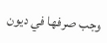وجب صرفها في ديون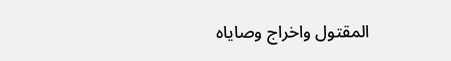المقتول واخراج وصاياه